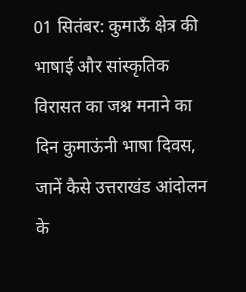01 सितंबर: कुमाऊँ क्षेत्र की भाषाई और सांस्कृतिक विरासत का जश्न मनाने का दिन कुमाऊंनी भाषा दिवस, जानें कैसे उत्तराखंड आंदोलन के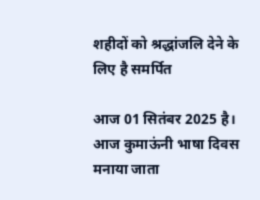शहीदों को श्रद्धांजलि देने के लिए है समर्पित

आज 01 सितंबर 2025 है। आज कुमाऊंनी भाषा दिवस मनाया जाता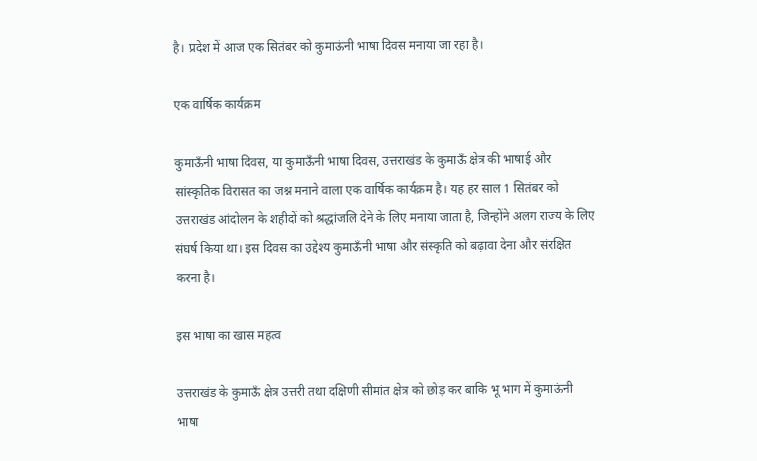है। प्रदेश में आज एक सितंबर को कुमाऊंनी भाषा दिवस मनाया जा रहा है।

एक वार्षिक कार्यक्रम

कुमाऊँनी भाषा दिवस, या कुमाऊँनी भाषा दिवस, उत्तराखंड के कुमाऊँ क्षेत्र की भाषाई और सांस्कृतिक विरासत का जश्न मनाने वाला एक वार्षिक कार्यक्रम है। यह हर साल 1 सितंबर को उत्तराखंड आंदोलन के शहीदों को श्रद्धांजलि देने के लिए मनाया जाता है, जिन्होंने अलग राज्य के लिए संघर्ष किया था। इस दिवस का उद्देश्य कुमाऊँनी भाषा और संस्कृति को बढ़ावा देना और संरक्षित करना है।

इस भाषा का खास महत्व

उत्तराखंड के कुमाऊँ क्षेत्र उत्तरी तथा दक्षिणी सीमांत क्षेत्र को छोड़ कर बाकि भू भाग में कुमाऊंनी भाषा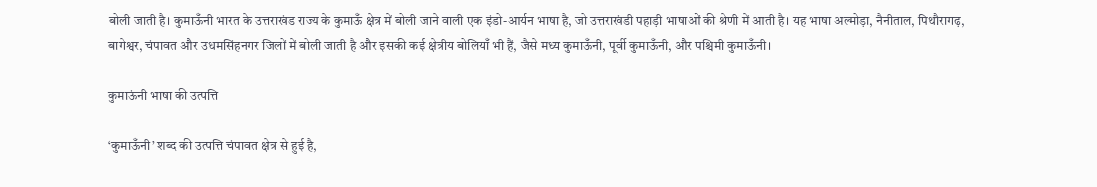बोली जाती है। कुमाऊँनी भारत के उत्तराखंड राज्य के कुमाऊँ क्षेत्र में बोली जाने वाली एक इंडो-आर्यन भाषा है, जो उत्तराखंडी पहाड़ी भाषाओं की श्रेणी में आती है। यह भाषा अल्मोड़ा, नैनीताल, पिथौरागढ़, बागेश्वर, चंपावत और उधमसिंहनगर जिलों में बोली जाती है और इसकी कई क्षेत्रीय बोलियाँ भी हैं, जैसे मध्य कुमाऊँनी, पूर्वी कुमाऊँनी, और पश्चिमी कुमाऊँनी।

कुमाऊंनी भाषा की उत्पत्ति

‘कुमाऊँनी’ शब्द की उत्पत्ति चंपावत क्षेत्र से हुई है,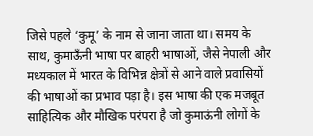जिसे पहले ‘कुमू’ के नाम से जाना जाता था। समय के साथ, कुमाऊँनी भाषा पर बाहरी भाषाओं, जैसे नेपाली और मध्यकाल में भारत के विभिन्न क्षेत्रों से आने वाले प्रवासियों की भाषाओं का प्रभाव पड़ा है। इस भाषा की एक मजबूत साहित्यिक और मौखिक परंपरा है जो कुमाऊंनी लोगों के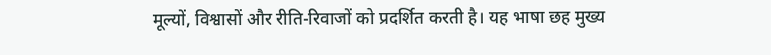मूल्यों, विश्वासों और रीति-रिवाजों को प्रदर्शित करती है। यह भाषा छह मुख्य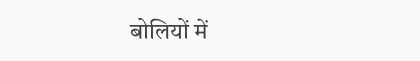बोलियों में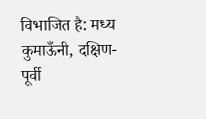विभाजित है: मध्य कुमाऊँनी, दक्षिण-पूर्वी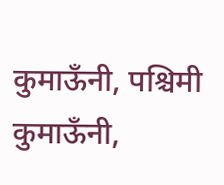कुमाऊँनी, पश्चिमी कुमाऊँनी,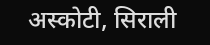अस्कोटी, सिराली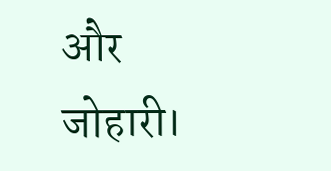और जोहारी।